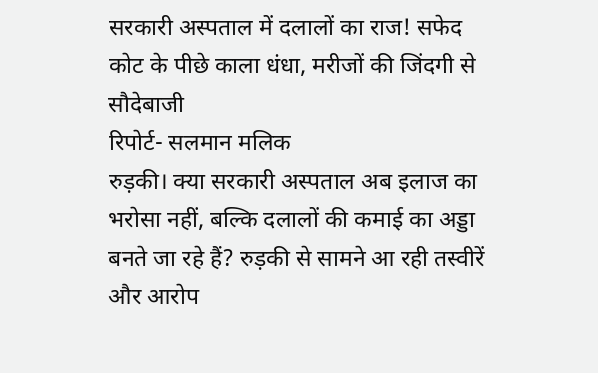सरकारी अस्पताल में दलालों का राज! सफेद कोट के पीछे काला धंधा, मरीजों की जिंदगी से सौदेबाजी
रिपोर्ट- सलमान मलिक
रुड़की। क्या सरकारी अस्पताल अब इलाज का भरोसा नहीं, बल्कि दलालों की कमाई का अड्डा बनते जा रहे हैं? रुड़की से सामने आ रही तस्वीरें और आरोप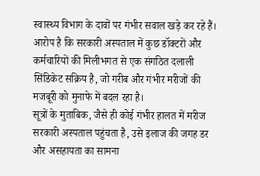स्वास्थ्य विभाग के दावों पर गंभीर सवाल खड़े कर रहे हैं।
आरोप है कि सरकारी अस्पताल में कुछ डॉक्टरों और कर्मचारियों की मिलीभगत से एक संगठित दलाली सिंडिकेट सक्रिय है, जो गरीब और गंभीर मरीजों की मजबूरी को मुनाफे में बदल रहा है।
सूत्रों के मुताबिक, जैसे ही कोई गंभीर हालत में मरीज सरकारी अस्पताल पहुंचता है, उसे इलाज की जगह डर और असहायता का सामना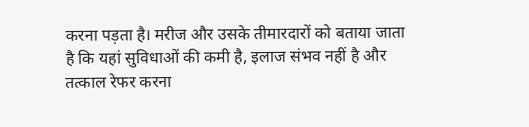करना पड़ता है। मरीज और उसके तीमारदारों को बताया जाता है कि यहां सुविधाओं की कमी है, इलाज संभव नहीं है और तत्काल रेफर करना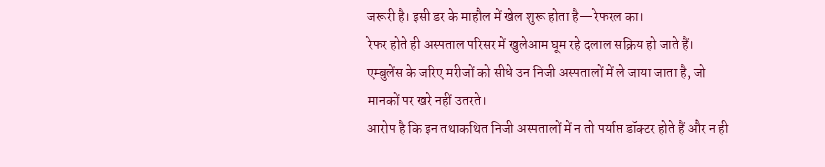जरूरी है। इसी डर के माहौल में खेल शुरू होता है—रेफरल का।
रेफर होते ही अस्पताल परिसर में खुलेआम घूम रहे दलाल सक्रिय हो जाते हैं। एम्बुलेंस के जरिए मरीजों को सीधे उन निजी अस्पतालों में ले जाया जाता है, जो मानकों पर खरे नहीं उतरते।
आरोप है कि इन तथाकथित निजी अस्पतालों में न तो पर्याप्त डॉक्टर होते हैं और न ही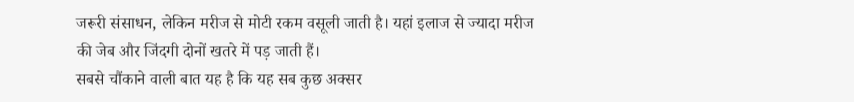जरूरी संसाधन, लेकिन मरीज से मोटी रकम वसूली जाती है। यहां इलाज से ज्यादा मरीज की जेब और जिंदगी दोनों खतरे में पड़ जाती हैं।
सबसे चौंकाने वाली बात यह है कि यह सब कुछ अक्सर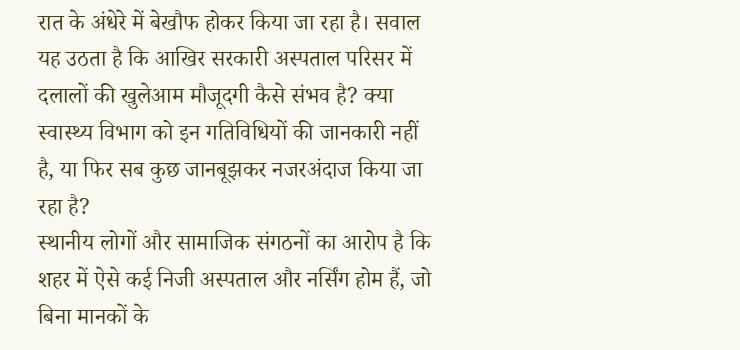रात के अंधेरे में बेखौफ होकर किया जा रहा है। सवाल यह उठता है कि आखिर सरकारी अस्पताल परिसर में दलालों की खुलेआम मौजूदगी कैसे संभव है? क्या स्वास्थ्य विभाग को इन गतिविधियों की जानकारी नहीं है, या फिर सब कुछ जानबूझकर नजरअंदाज किया जा रहा है?
स्थानीय लोगों और सामाजिक संगठनों का आरोप है कि शहर में ऐसे कई निजी अस्पताल और नर्सिंग होम हैं, जो बिना मानकों के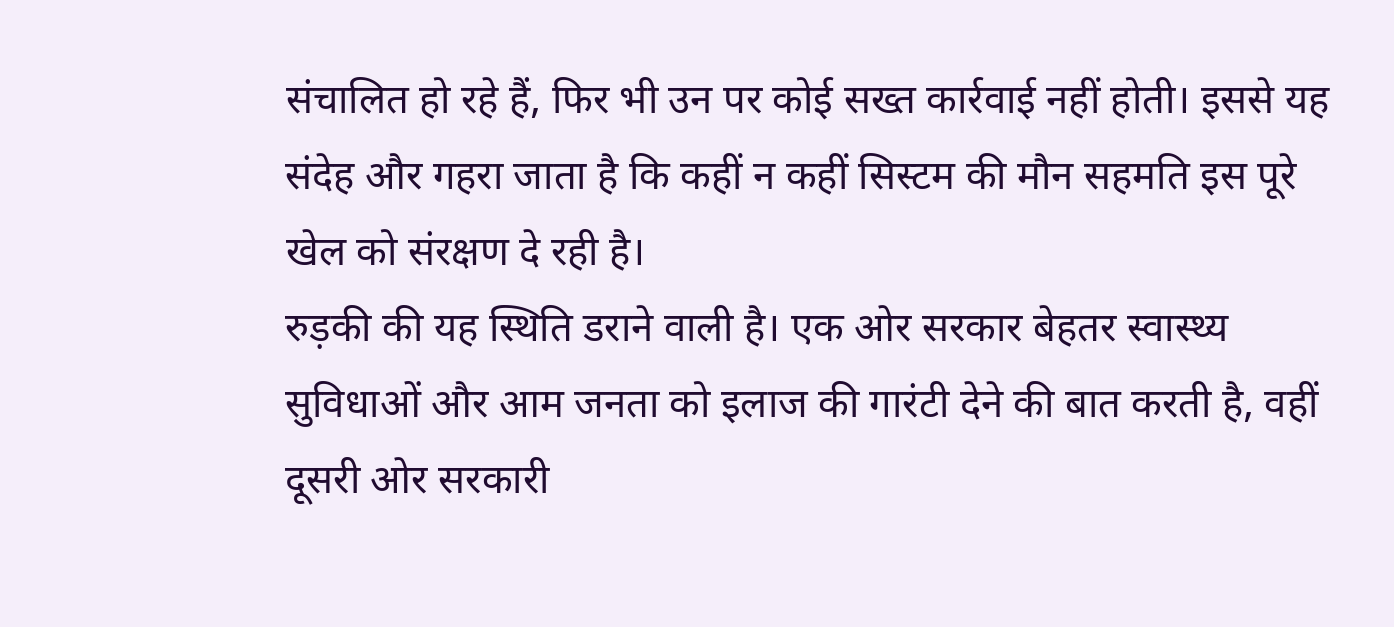संचालित हो रहे हैं, फिर भी उन पर कोई सख्त कार्रवाई नहीं होती। इससे यह संदेह और गहरा जाता है कि कहीं न कहीं सिस्टम की मौन सहमति इस पूरे खेल को संरक्षण दे रही है।
रुड़की की यह स्थिति डराने वाली है। एक ओर सरकार बेहतर स्वास्थ्य सुविधाओं और आम जनता को इलाज की गारंटी देने की बात करती है, वहीं दूसरी ओर सरकारी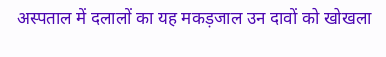अस्पताल में दलालों का यह मकड़जाल उन दावों को खोखला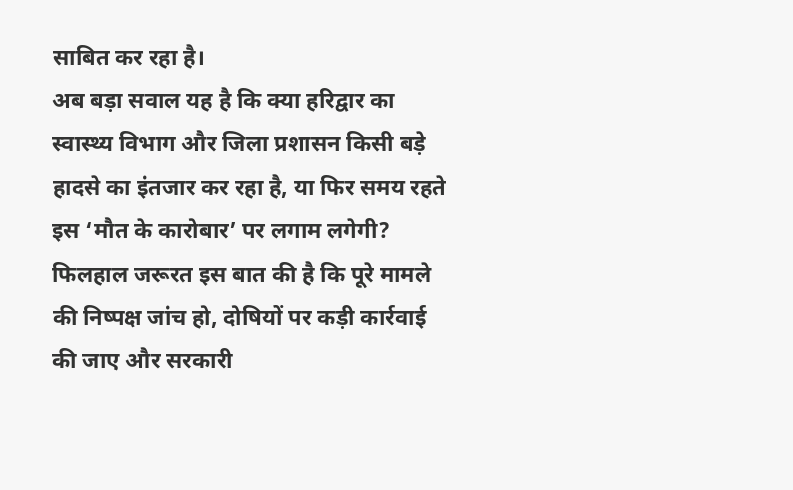साबित कर रहा है।
अब बड़ा सवाल यह है कि क्या हरिद्वार का स्वास्थ्य विभाग और जिला प्रशासन किसी बड़े हादसे का इंतजार कर रहा है, या फिर समय रहते इस ‘मौत के कारोबार’ पर लगाम लगेगी?
फिलहाल जरूरत इस बात की है कि पूरे मामले की निष्पक्ष जांच हो, दोषियों पर कड़ी कार्रवाई की जाए और सरकारी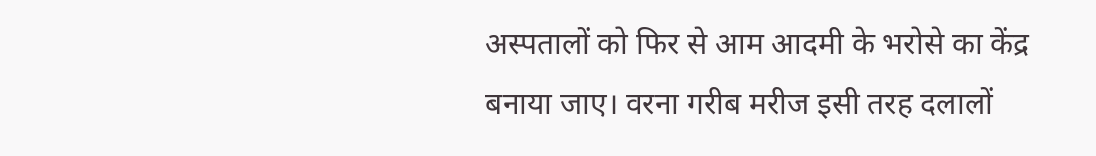अस्पतालों को फिर से आम आदमी के भरोसे का केंद्र बनाया जाए। वरना गरीब मरीज इसी तरह दलालों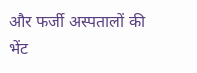और फर्जी अस्पतालों की भेंट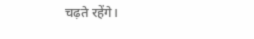चढ़ते रहेंगे।